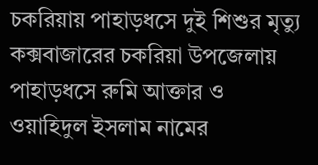চকরিয়ায় পাহাড়ধসে দুই শিশুর মৃত্যু
কক্সবাজারের চকরিয়া উপজেলায় পাহাড়ধসে রুমি আক্তার ও ওয়াহিদুল ইসলাম নামের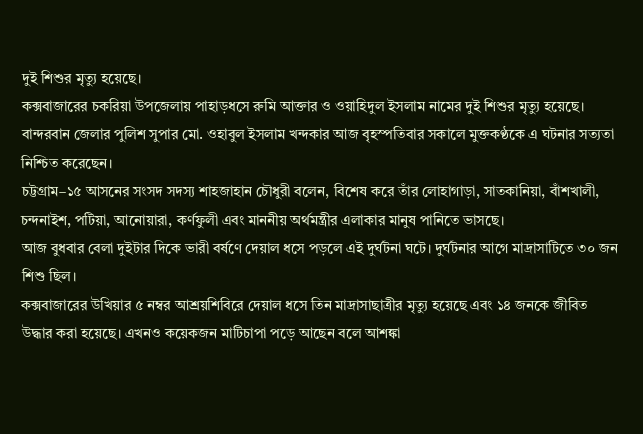দুই শিশুর মৃত্যু হয়েছে।
কক্সবাজারের চকরিয়া উপজেলায় পাহাড়ধসে রুমি আক্তার ও ওয়াহিদুল ইসলাম নামের দুই শিশুর মৃত্যু হয়েছে।
বান্দরবান জেলার পুলিশ সুপার মো. ওহাবুল ইসলাম খন্দকার আজ বৃহস্পতিবার সকালে মুক্তকণ্ঠকে এ ঘটনার সত্যতা নিশ্চিত করেছেন।
চট্টগ্রাম–১৫ আসনের সংসদ সদস্য শাহজাহান চৌধুরী বলেন, বিশেষ করে তাঁর লোহাগাড়া, সাতকানিয়া, বাঁশখালী, চন্দনাইশ, পটিয়া, আনোয়ারা, কর্ণফুলী এবং মাননীয় অর্থমন্ত্রীর এলাকার মানুষ পানিতে ভাসছে।
আজ বুধবার বেলা দুইটার দিকে ভারী বর্ষণে দেয়াল ধসে পড়লে এই দুর্ঘটনা ঘটে। দুর্ঘটনার আগে মাদ্রাসাটিতে ৩০ জন শিশু ছিল।
কক্সবাজারের উখিয়ার ৫ নম্বর আশ্রয়শিবিরে দেয়াল ধসে তিন মাদ্রাসাছাত্রীর মৃত্যু হয়েছে এবং ১৪ জনকে জীবিত উদ্ধার করা হয়েছে। এখনও কয়েকজন মাটিচাপা পড়ে আছেন বলে আশঙ্কা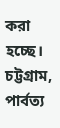করা হচ্ছে।
চট্টগ্রাম, পার্বত্য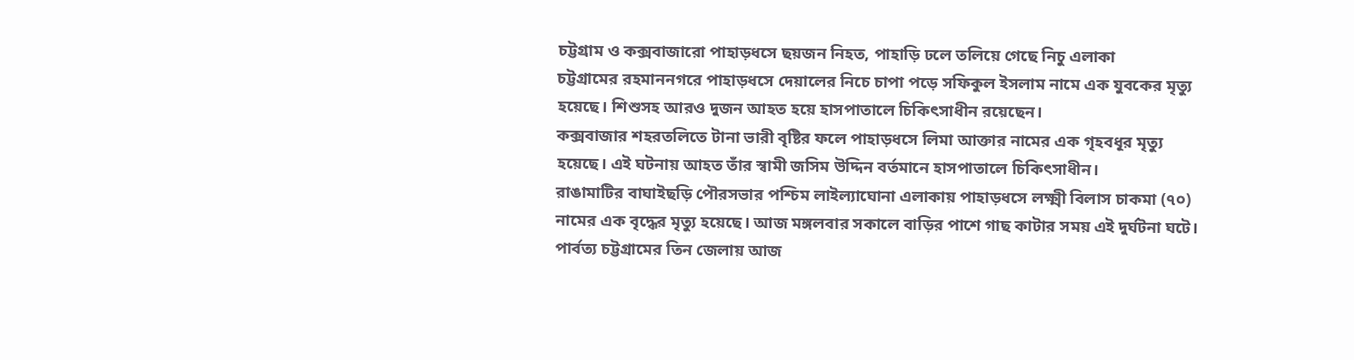চট্টগ্রাম ও কক্সবাজারো পাহাড়ধসে ছয়জন নিহত, পাহাড়ি ঢলে তলিয়ে গেছে নিচু এলাকা
চট্টগ্রামের রহমাননগরে পাহাড়ধসে দেয়ালের নিচে চাপা পড়ে সফিকুল ইসলাম নামে এক যুবকের মৃত্যু হয়েছে। শিশুসহ আরও দুজন আহত হয়ে হাসপাতালে চিকিৎসাধীন রয়েছেন।
কক্সবাজার শহরতলিতে টানা ভারী বৃষ্টির ফলে পাহাড়ধসে লিমা আক্তার নামের এক গৃহবধূর মৃত্যু হয়েছে। এই ঘটনায় আহত তাঁর স্বামী জসিম উদ্দিন বর্তমানে হাসপাতালে চিকিৎসাধীন।
রাঙামাটির বাঘাইছড়ি পৌরসভার পশ্চিম লাইল্যাঘোনা এলাকায় পাহাড়ধসে লক্ষ্মী বিলাস চাকমা (৭০) নামের এক বৃদ্ধের মৃত্যু হয়েছে। আজ মঙ্গলবার সকালে বাড়ির পাশে গাছ কাটার সময় এই দুর্ঘটনা ঘটে।
পার্বত্য চট্টগ্রামের তিন জেলায় আজ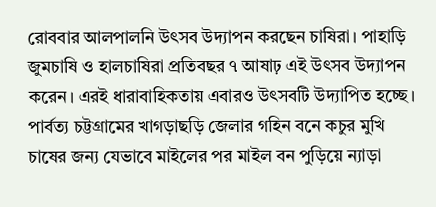রোববার আলপালনি উৎসব উদ্যাপন করছেন চাষিরা। পাহাড়ি জুমচাষি ও হালচাষিরা প্রতিবছর ৭ আষাঢ় এই উৎসব উদ্যাপন করেন। এরই ধারাবাহিকতায় এবারও উৎসবটি উদ্যাপিত হচ্ছে।
পার্বত্য চট্টগ্রামের খাগড়াছড়ি জেলার গহিন বনে কচুর মুখি চাষের জন্য যেভাবে মাইলের পর মাইল বন পুড়িয়ে ন্যাড়া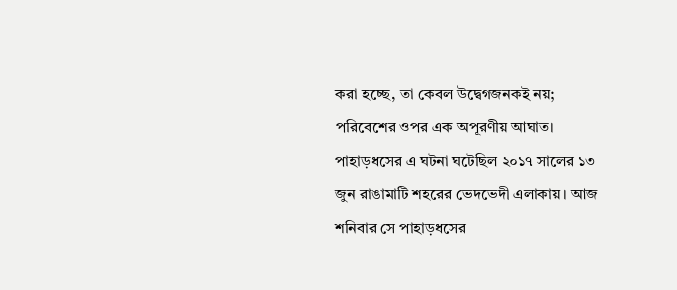করা হচ্ছে, তা কেবল উদ্বেগজনকই নয়; পরিবেশের ওপর এক অপূরণীয় আঘাত।
পাহাড়ধসের এ ঘটনা ঘটেছিল ২০১৭ সালের ১৩ জুন রাঙামাটি শহরের ভেদভেদী এলাকায়। আজ শনিবার সে পাহাড়ধসের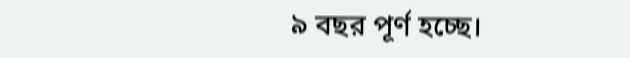৯ বছর পূর্ণ হচ্ছে।